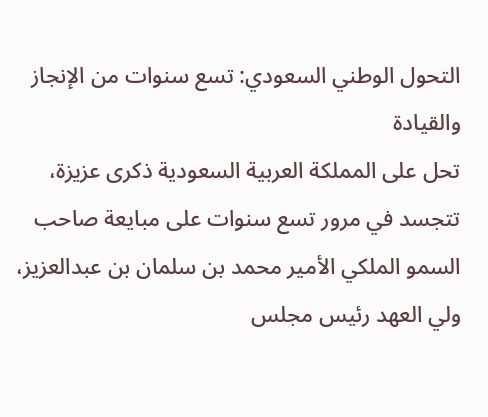التحول الوطني السعودي: تسع سنوات من الإنجاز والقيادة
تحل على المملكة العربية السعودية ذكرى عزيزة، تتجسد في مرور تسع سنوات على مبايعة صاحب السمو الملكي الأمير محمد بن سلمان بن عبدالعزيز، ولي العهد رئيس مجلس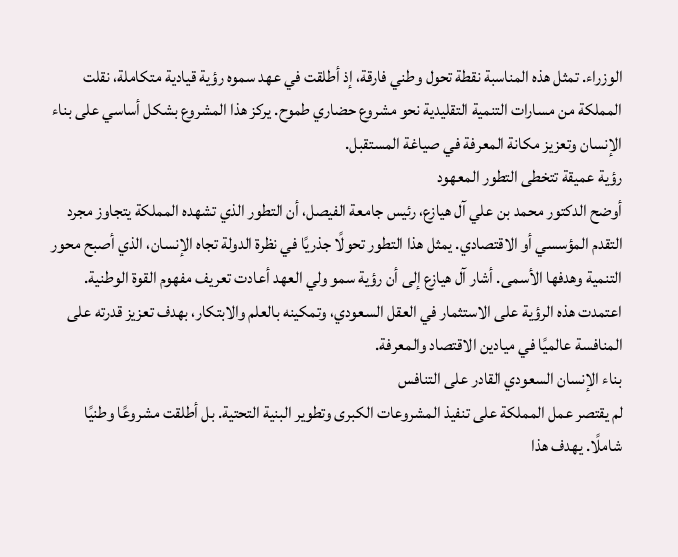الوزراء. تمثل هذه المناسبة نقطة تحول وطني فارقة، إذ أطلقت في عهد سموه رؤية قيادية متكاملة، نقلت المملكة من مسارات التنمية التقليدية نحو مشروع حضاري طموح. يركز هذا المشروع بشكل أساسي على بناء الإنسان وتعزيز مكانة المعرفة في صياغة المستقبل.
رؤية عميقة تتخطى التطور المعهود
أوضح الدكتور محمد بن علي آل هيازع، رئيس جامعة الفيصل، أن التطور الذي تشهده المملكة يتجاوز مجرد التقدم المؤسسي أو الاقتصادي. يمثل هذا التطور تحولًا جذريًا في نظرة الدولة تجاه الإنسان، الذي أصبح محور التنمية وهدفها الأسمى. أشار آل هيازع إلى أن رؤية سمو ولي العهد أعادت تعريف مفهوم القوة الوطنية. اعتمدت هذه الرؤية على الاستثمار في العقل السعودي، وتمكينه بالعلم والابتكار، بهدف تعزيز قدرته على المنافسة عالميًا في ميادين الاقتصاد والمعرفة.
بناء الإنسان السعودي القادر على التنافس
لم يقتصر عمل المملكة على تنفيذ المشروعات الكبرى وتطوير البنية التحتية. بل أطلقت مشروعًا وطنيًا شاملًا. يهدف هذا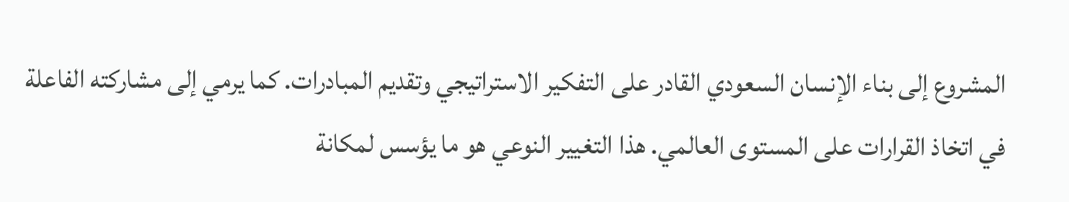المشروع إلى بناء الإنسان السعودي القادر على التفكير الاستراتيجي وتقديم المبادرات. كما يرمي إلى مشاركته الفاعلة في اتخاذ القرارات على المستوى العالمي. هذا التغيير النوعي هو ما يؤسس لمكانة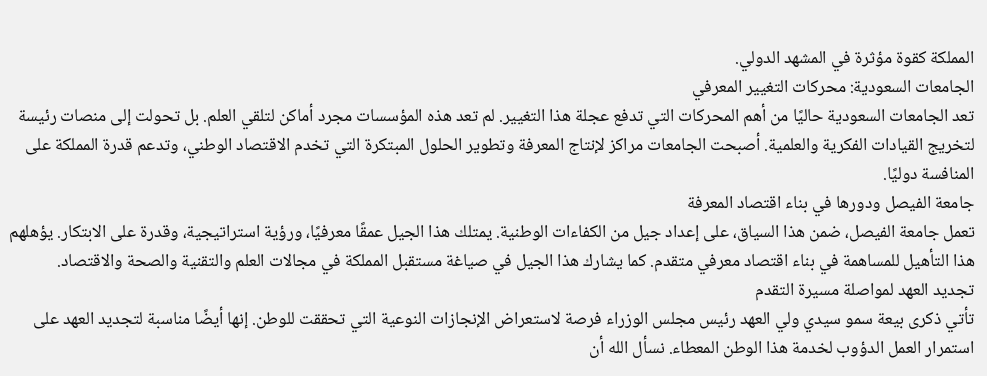المملكة كقوة مؤثرة في المشهد الدولي.
الجامعات السعودية: محركات التغيير المعرفي
تعد الجامعات السعودية حاليًا من أهم المحركات التي تدفع عجلة هذا التغيير. لم تعد هذه المؤسسات مجرد أماكن لتلقي العلم. بل تحولت إلى منصات رئيسة لتخريج القيادات الفكرية والعلمية. أصبحت الجامعات مراكز لإنتاج المعرفة وتطوير الحلول المبتكرة التي تخدم الاقتصاد الوطني، وتدعم قدرة المملكة على المنافسة دوليًا.
جامعة الفيصل ودورها في بناء اقتصاد المعرفة
تعمل جامعة الفيصل، ضمن هذا السياق، على إعداد جيل من الكفاءات الوطنية. يمتلك هذا الجيل عمقًا معرفيًا، ورؤية استراتيجية، وقدرة على الابتكار. يؤهلهم هذا التأهيل للمساهمة في بناء اقتصاد معرفي متقدم. كما يشارك هذا الجيل في صياغة مستقبل المملكة في مجالات العلم والتقنية والصحة والاقتصاد.
تجديد العهد لمواصلة مسيرة التقدم
تأتي ذكرى بيعة سمو سيدي ولي العهد رئيس مجلس الوزراء فرصة لاستعراض الإنجازات النوعية التي تحققت للوطن. إنها أيضًا مناسبة لتجديد العهد على استمرار العمل الدؤوب لخدمة هذا الوطن المعطاء. نسأل الله أن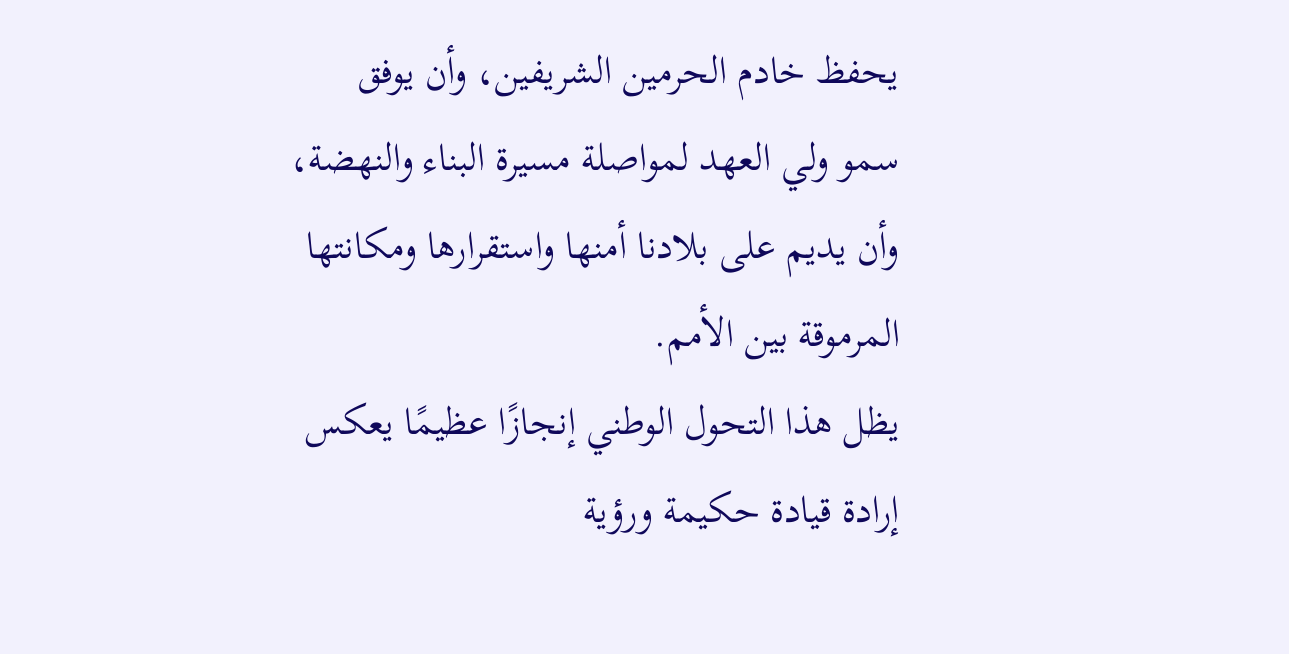يحفظ خادم الحرمين الشريفين، وأن يوفق سمو ولي العهد لمواصلة مسيرة البناء والنهضة، وأن يديم على بلادنا أمنها واستقرارها ومكانتها المرموقة بين الأمم.
يظل هذا التحول الوطني إنجازًا عظيمًا يعكس إرادة قيادة حكيمة ورؤية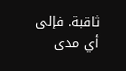ثاقبة. فإلى أي مدى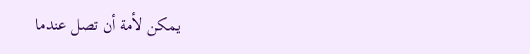يمكن لأمة أن تصل عندما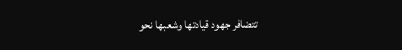تتضافر جهود قيادتها وشعبها نحو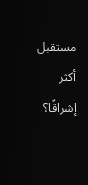مستقبل أكثر إشراقًا؟